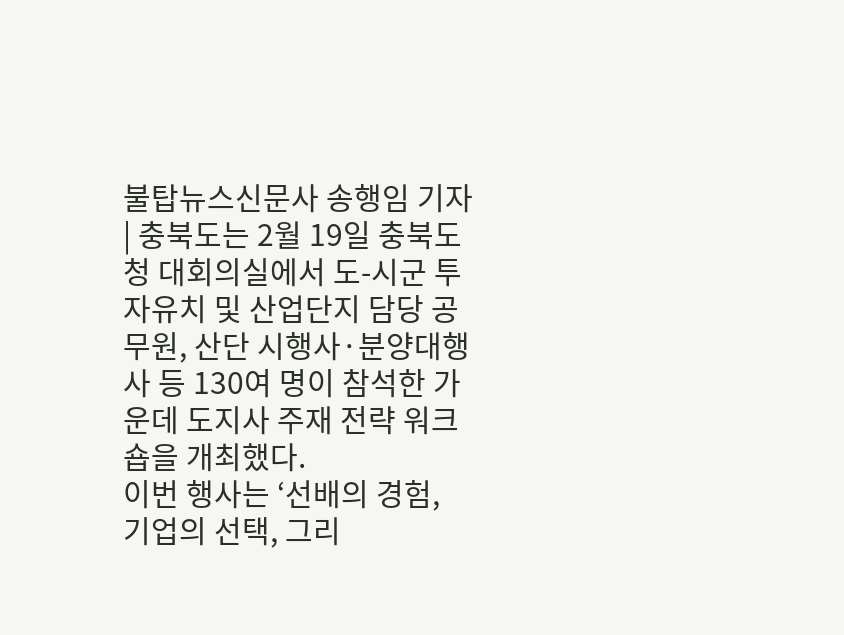불탑뉴스신문사 송행임 기자 | 충북도는 2월 19일 충북도청 대회의실에서 도-시군 투자유치 및 산업단지 담당 공무원, 산단 시행사·분양대행사 등 130여 명이 참석한 가운데 도지사 주재 전략 워크숍을 개최했다.
이번 행사는 ‘선배의 경험, 기업의 선택, 그리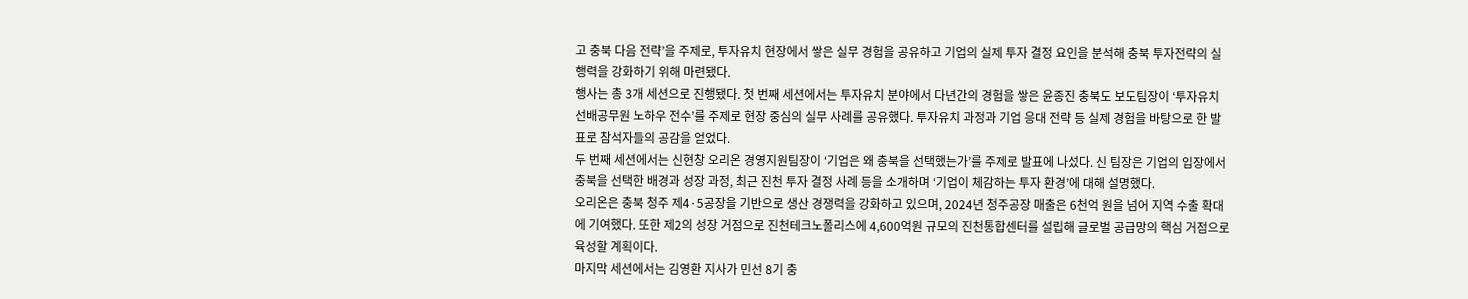고 충북 다음 전략’을 주제로, 투자유치 현장에서 쌓은 실무 경험을 공유하고 기업의 실제 투자 결정 요인을 분석해 충북 투자전략의 실행력을 강화하기 위해 마련됐다.
행사는 총 3개 세션으로 진행됐다. 첫 번째 세션에서는 투자유치 분야에서 다년간의 경험을 쌓은 윤종진 충북도 보도팀장이 ‘투자유치 선배공무원 노하우 전수’를 주제로 현장 중심의 실무 사례를 공유했다. 투자유치 과정과 기업 응대 전략 등 실제 경험을 바탕으로 한 발표로 참석자들의 공감을 얻었다.
두 번째 세션에서는 신현창 오리온 경영지원팀장이 ‘기업은 왜 충북을 선택했는가’를 주제로 발표에 나섰다. 신 팀장은 기업의 입장에서 충북을 선택한 배경과 성장 과정, 최근 진천 투자 결정 사례 등을 소개하며 ‘기업이 체감하는 투자 환경’에 대해 설명했다.
오리온은 충북 청주 제4·5공장을 기반으로 생산 경쟁력을 강화하고 있으며, 2024년 청주공장 매출은 6천억 원을 넘어 지역 수출 확대에 기여했다. 또한 제2의 성장 거점으로 진천테크노폴리스에 4,600억원 규모의 진천통합센터를 설립해 글로벌 공급망의 핵심 거점으로 육성할 계획이다.
마지막 세션에서는 김영환 지사가 민선 8기 충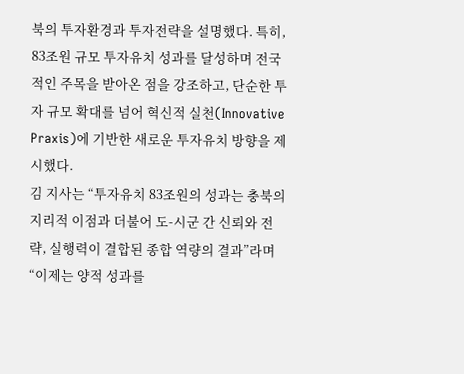북의 투자환경과 투자전략을 설명했다. 특히, 83조원 규모 투자유치 성과를 달성하며 전국적인 주목을 받아온 점을 강조하고, 단순한 투자 규모 확대를 넘어 혁신적 실천(Innovative Praxis)에 기반한 새로운 투자유치 방향을 제시했다.
김 지사는 “투자유치 83조원의 성과는 충북의 지리적 이점과 더불어 도-시군 간 신뢰와 전략, 실행력이 결합된 종합 역량의 결과”라며 “이제는 양적 성과를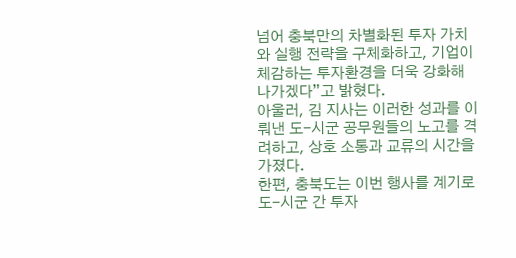넘어 충북만의 차별화된 투자 가치와 실행 전략을 구체화하고, 기업이 체감하는 투자환경을 더욱 강화해 나가겠다”고 밝혔다.
아울러, 김 지사는 이러한 성과를 이뤄낸 도-시군 공무원들의 노고를 격려하고, 상호 소통과 교류의 시간을 가졌다.
한편, 충북도는 이번 행사를 계기로 도-시군 간 투자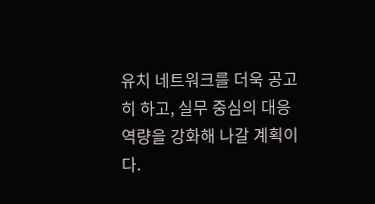유치 네트워크를 더욱 공고히 하고, 실무 중심의 대응 역량을 강화해 나갈 계획이다.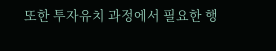또한 투자유치 과정에서 필요한 행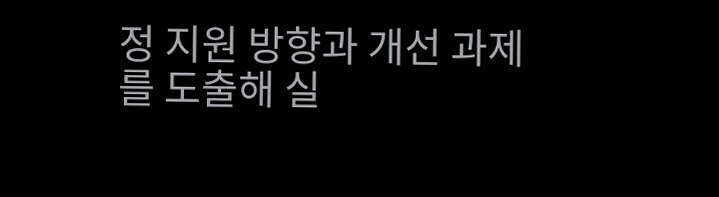정 지원 방향과 개선 과제를 도출해 실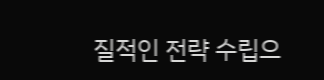질적인 전략 수립으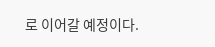로 이어갈 예정이다.